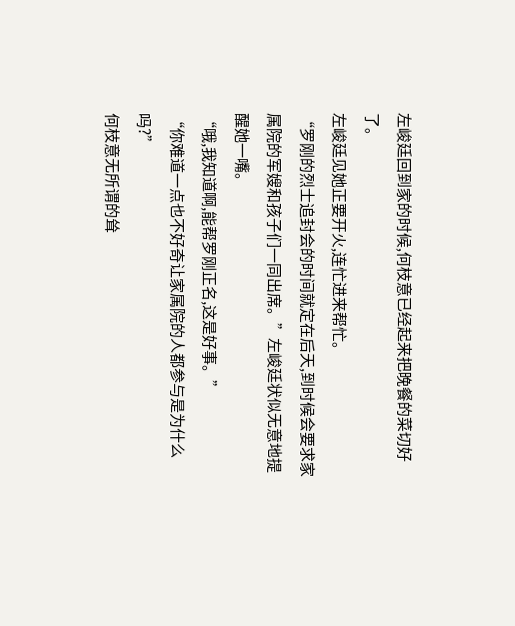左峻廷回到家的时候,何枝意已经起来把晚餐的菜切好了。
左峻廷见她正要开火,连忙进来帮忙。
“罗刚的烈士追封会的时间就定在后天,到时候会要求家属院的军嫂和孩子们一同出席。”左峻廷状似无意地提醒她一嘴。
“哦,我知道啊,能帮罗刚正名,这是好事。”
“你难道一点也不好奇让家属院的人都参与是为什么吗?”
何枝意无所谓的耸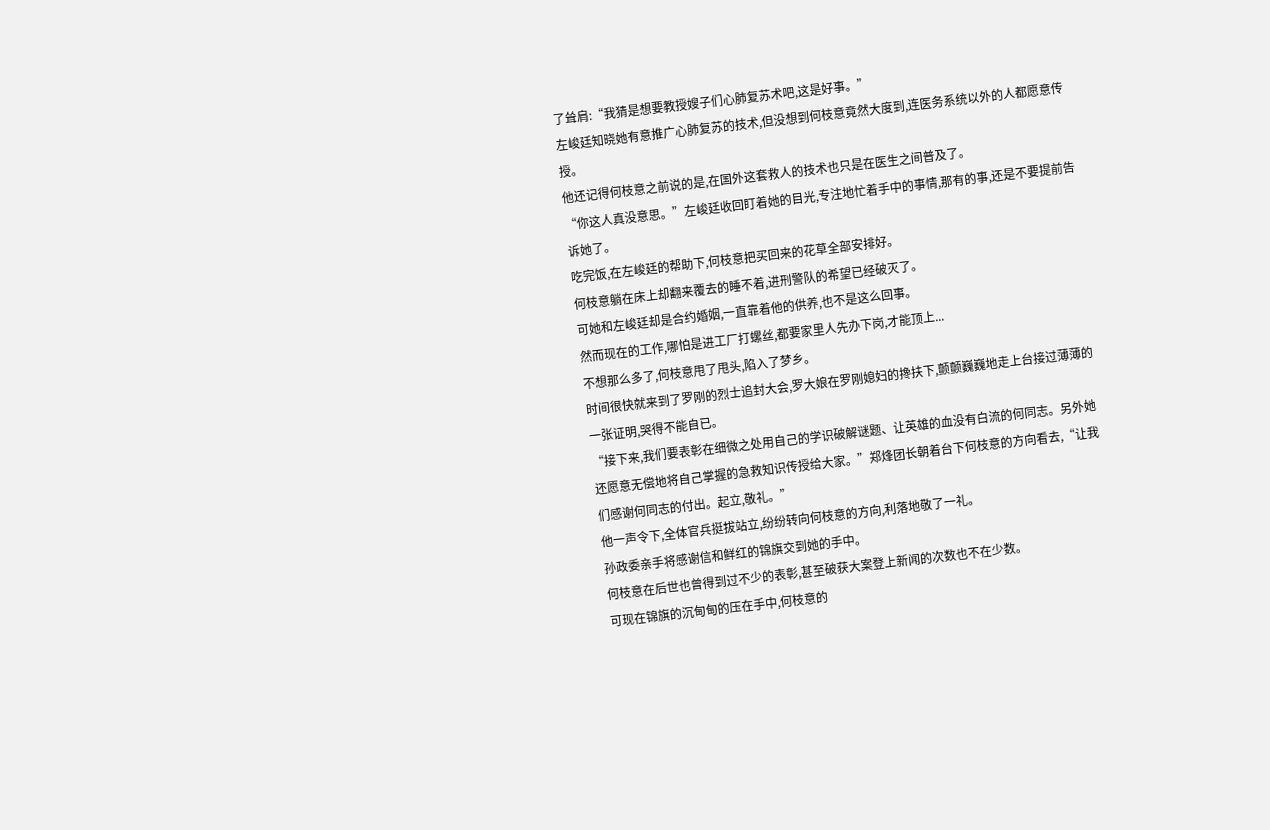了耸肩:“我猜是想要教授嫂子们心肺复苏术吧,这是好事。”
左峻廷知晓她有意推广心肺复苏的技术,但没想到何枝意竟然大度到,连医务系统以外的人都愿意传授。
他还记得何枝意之前说的是,在国外这套救人的技术也只是在医生之间普及了。
“你这人真没意思。”左峻廷收回盯着她的目光,专注地忙着手中的事情,那有的事,还是不要提前告诉她了。
吃完饭,在左峻廷的帮助下,何枝意把买回来的花草全部安排好。
何枝意躺在床上却翻来覆去的睡不着,进刑警队的希望已经破灭了。
可她和左峻廷却是合约婚姻,一直靠着他的供养,也不是这么回事。
然而现在的工作,哪怕是进工厂打螺丝,都要家里人先办下岗,才能顶上...
不想那么多了,何枝意甩了甩头,陷入了梦乡。
时间很快就来到了罗刚的烈士追封大会,罗大娘在罗刚媳妇的搀扶下,颤颤巍巍地走上台接过薄薄的一张证明,哭得不能自已。
“接下来,我们要表彰在细微之处用自己的学识破解谜题、让英雄的血没有白流的何同志。另外她还愿意无偿地将自己掌握的急救知识传授给大家。”郑烽团长朝着台下何枝意的方向看去,“让我们感谢何同志的付出。起立,敬礼。”
他一声令下,全体官兵挺拔站立,纷纷转向何枝意的方向,利落地敬了一礼。
孙政委亲手将感谢信和鲜红的锦旗交到她的手中。
何枝意在后世也曾得到过不少的表彰,甚至破获大案登上新闻的次数也不在少数。
可现在锦旗的沉甸甸的压在手中,何枝意的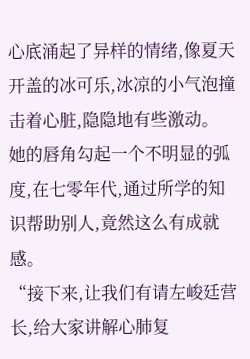心底涌起了异样的情绪,像夏天开盖的冰可乐,冰凉的小气泡撞击着心脏,隐隐地有些激动。
她的唇角勾起一个不明显的弧度,在七零年代,通过所学的知识帮助别人,竟然这么有成就感。
“接下来,让我们有请左峻廷营长,给大家讲解心肺复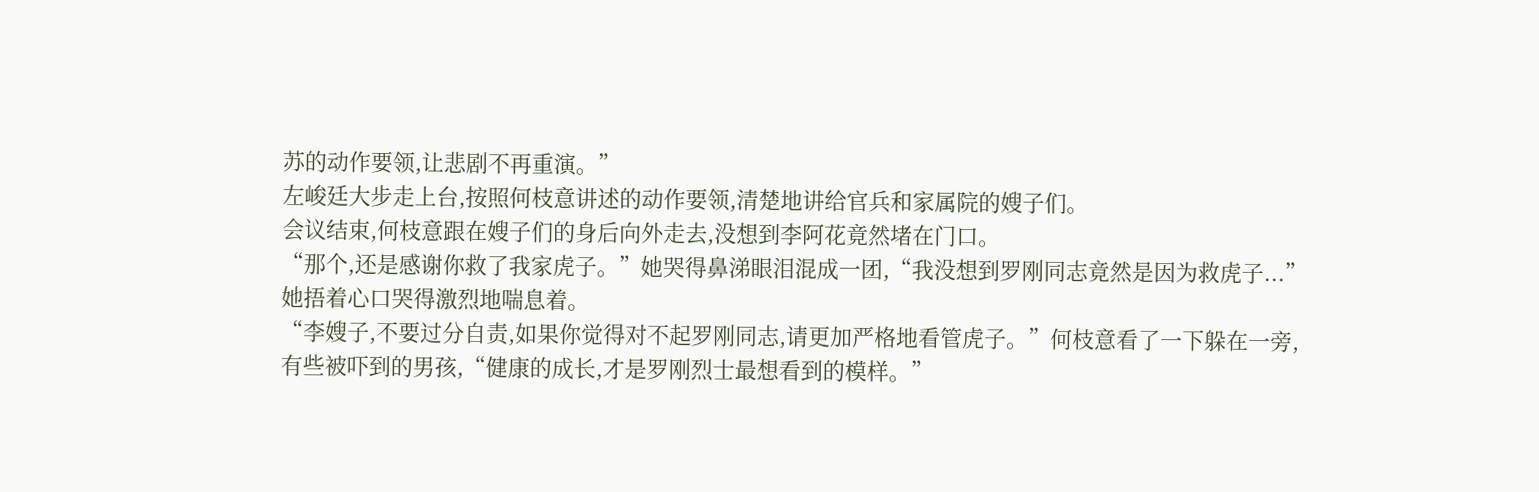苏的动作要领,让悲剧不再重演。”
左峻廷大步走上台,按照何枝意讲述的动作要领,清楚地讲给官兵和家属院的嫂子们。
会议结束,何枝意跟在嫂子们的身后向外走去,没想到李阿花竟然堵在门口。
“那个,还是感谢你救了我家虎子。”她哭得鼻涕眼泪混成一团,“我没想到罗刚同志竟然是因为救虎子...”
她捂着心口哭得激烈地喘息着。
“李嫂子,不要过分自责,如果你觉得对不起罗刚同志,请更加严格地看管虎子。”何枝意看了一下躲在一旁,有些被吓到的男孩,“健康的成长,才是罗刚烈士最想看到的模样。”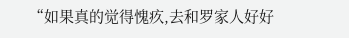“如果真的觉得愧疚,去和罗家人好好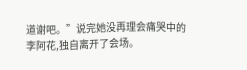道谢吧。”说完她没再理会痛哭中的李阿花,独自离开了会场。